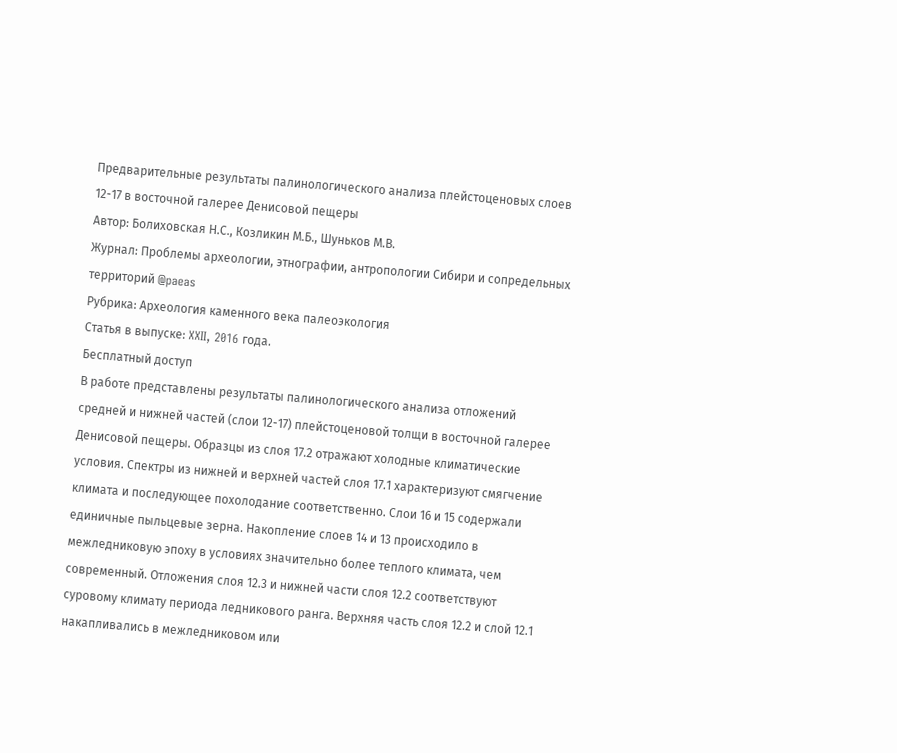Предварительные результаты палинологического анализа плейстоценовых слоев 12-17 в восточной галерее Денисовой пещеры
Автор: Болиховская Н.С., Козликин М.Б., Шуньков М.В.
Журнал: Проблемы археологии, этнографии, антропологии Сибири и сопредельных территорий @paeas
Рубрика: Археология каменного века палеоэкология
Статья в выпуске: XXII, 2016 года.
Бесплатный доступ
В работе представлены результаты палинологического анализа отложений средней и нижней частей (слои 12-17) плейстоценовой толщи в восточной галерее Денисовой пещеры. Образцы из слоя 17.2 отражают холодные климатические условия. Спектры из нижней и верхней частей слоя 17.1 характеризуют смягчение климата и последующее похолодание соответственно. Слои 16 и 15 содержали единичные пыльцевые зерна. Накопление слоев 14 и 13 происходило в межледниковую эпоху в условиях значительно более теплого климата, чем современный. Отложения слоя 12.3 и нижней части слоя 12.2 соответствуют суровому климату периода ледникового ранга. Верхняя часть слоя 12.2 и слой 12.1 накапливались в межледниковом или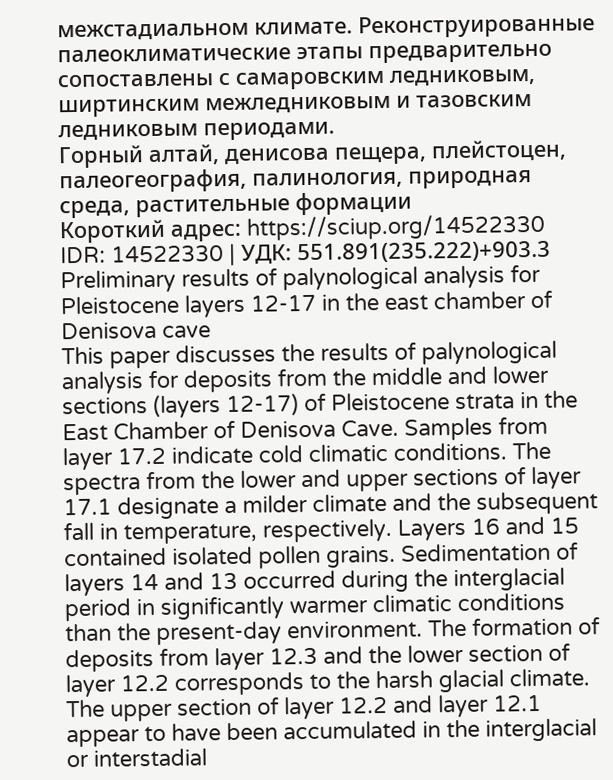межстадиальном климате. Реконструированные палеоклиматические этапы предварительно сопоставлены с самаровским ледниковым, ширтинским межледниковым и тазовским ледниковым периодами.
Горный алтай, денисова пещера, плейстоцен, палеогеография, палинология, природная среда, растительные формации
Короткий адрес: https://sciup.org/14522330
IDR: 14522330 | УДК: 551.891(235.222)+903.3
Preliminary results of palynological analysis for Pleistocene layers 12-17 in the east chamber of Denisova cave
This paper discusses the results of palynological analysis for deposits from the middle and lower sections (layers 12-17) of Pleistocene strata in the East Chamber of Denisova Cave. Samples from layer 17.2 indicate cold climatic conditions. The spectra from the lower and upper sections of layer 17.1 designate a milder climate and the subsequent fall in temperature, respectively. Layers 16 and 15 contained isolated pollen grains. Sedimentation of layers 14 and 13 occurred during the interglacial period in significantly warmer climatic conditions than the present-day environment. The formation of deposits from layer 12.3 and the lower section of layer 12.2 corresponds to the harsh glacial climate. The upper section of layer 12.2 and layer 12.1 appear to have been accumulated in the interglacial or interstadial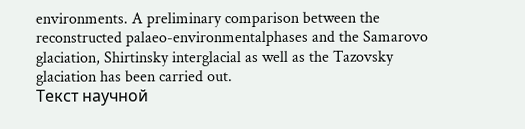environments. A preliminary comparison between the reconstructed palaeo-environmentalphases and the Samarovo glaciation, Shirtinsky interglacial as well as the Tazovsky glaciation has been carried out.
Текст научной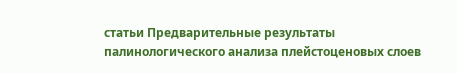статьи Предварительные результаты палинологического анализа плейстоценовых слоев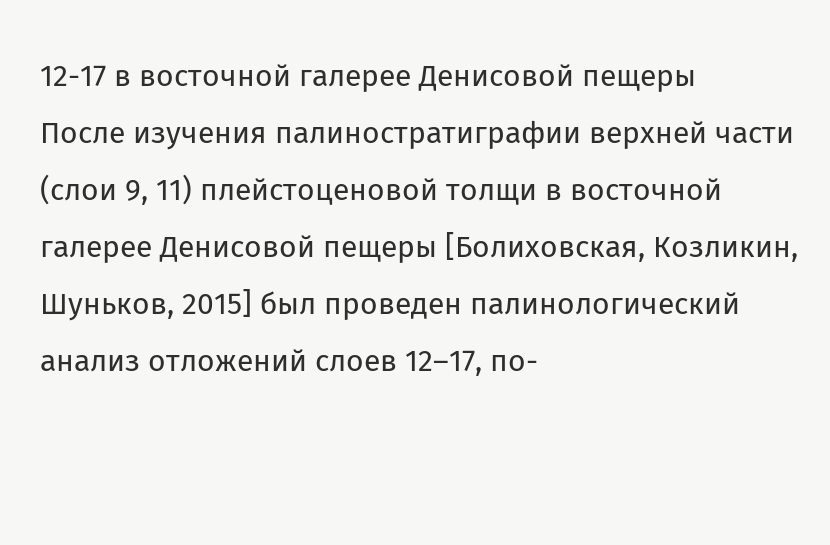12-17 в восточной галерее Денисовой пещеры
После изучения палиностратиграфии верхней части (слои 9, 11) плейстоценовой толщи в восточной галерее Денисовой пещеры [Болиховская, Козликин, Шуньков, 2015] был проведен палинологический анализ отложений слоев 12–17, по-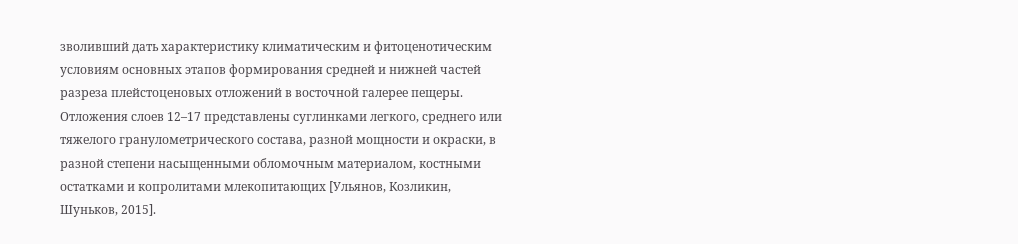зволивший дать характеристику климатическим и фитоценотическим условиям основных этапов формирования средней и нижней частей разреза плейстоценовых отложений в восточной галерее пещеры.
Отложения слоев 12–17 представлены суглинками легкого, среднего или тяжелого гранулометрического состава, разной мощности и окраски, в разной степени насыщенными обломочным материалом, костными остатками и копролитами млекопитающих [Ульянов, Козликин, Шуньков, 2015].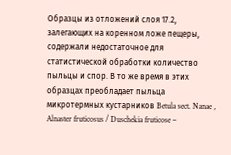Образцы из отложений слоя 17.2, залегающих на коренном ложе пещеры, содержали недостаточное для статистической обработки количество пыльцы и спор. В то же время в этих образцах преобладает пыльца микротермных кустарников Betula sect. Nanae , Alnaster fruticosus / Duschekia fruticose –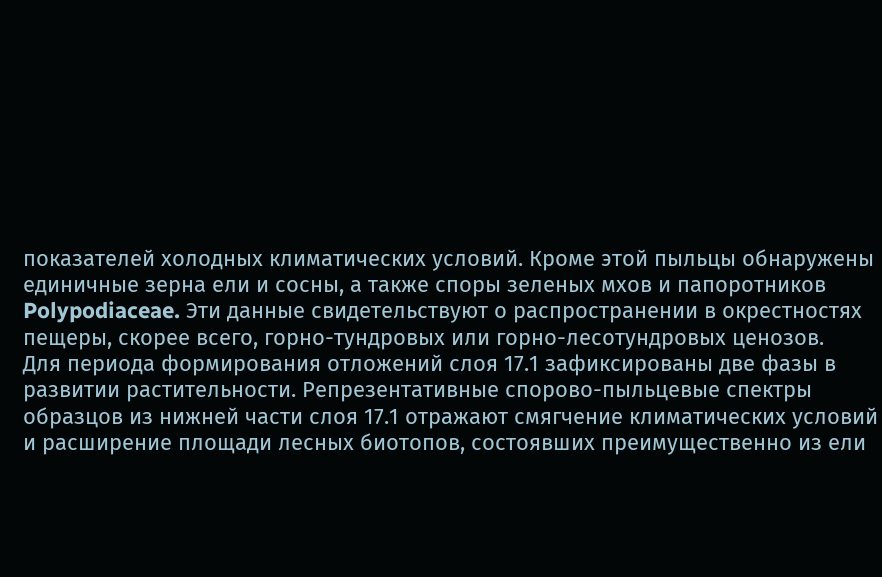показателей холодных климатических условий. Кроме этой пыльцы обнаружены единичные зерна ели и сосны, а также споры зеленых мхов и папоротников Polypodiaceae. Эти данные свидетельствуют о распространении в окрестностях пещеры, скорее всего, горно-тундровых или горно-лесотундровых ценозов.
Для периода формирования отложений слоя 17.1 зафиксированы две фазы в развитии растительности. Репрезентативные спорово-пыльцевые спектры образцов из нижней части слоя 17.1 отражают смягчение климатических условий и расширение площади лесных биотопов, состоявших преимущественно из ели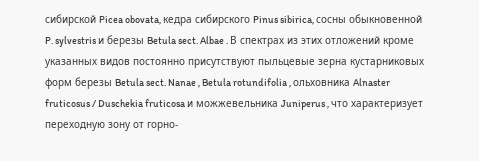сибирской Picea obovata, кедра сибирского Pinus sibirica, сосны обыкновенной P. sylvestris и березы Betula sect. Albae . В спектрах из этих отложений кроме указанных видов постоянно присутствуют пыльцевые зерна кустарниковых форм березы Betula sect. Nanae , Betula rotundifolia , ольховника Alnaster fruticosus / Duschekia fruticosa и можжевельника Juniperus , что характеризует переходную зону от горно-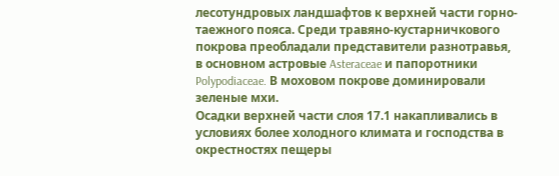лесотундровых ландшафтов к верхней части горно-таежного пояса. Среди травяно-кустарничкового покрова преобладали представители разнотравья, в основном астровые Asteraceae и папоротники Polypodiaceae. В моховом покрове доминировали зеленые мхи.
Осадки верхней части слоя 17.1 накапливались в условиях более холодного климата и господства в окрестностях пещеры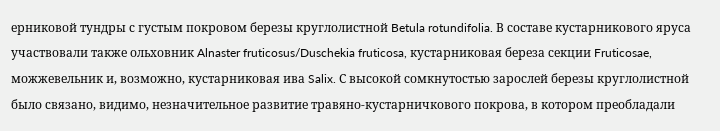ерниковой тундры с густым покровом березы круглолистной Betula rotundifolia. В составе кустарникового яруса участвовали также ольховник Alnaster fruticosus/Duschekia fruticosa, кустарниковая береза секции Fruticosae, можжевельник и, возможно, кустарниковая ива Salix. С высокой сомкнутостью зарослей березы круглолистной было связано, видимо, незначительное развитие травяно-кустарничкового покрова, в котором преобладали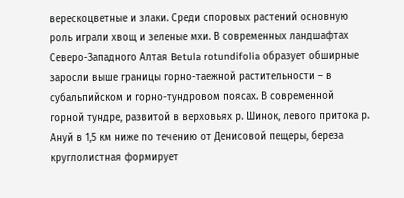верескоцветные и злаки. Среди споровых растений основную роль играли хвощ и зеленые мхи. В современных ландшафтах Северо-Западного Алтая Betula rotundifolia образует обширные заросли выше границы горно-таежной растительности – в субальпийском и горно-тундровом поясах. В современной горной тундре, развитой в верховьях р. Шинок, левого притока р. Ануй в 1,5 км ниже по течению от Денисовой пещеры, береза круглолистная формирует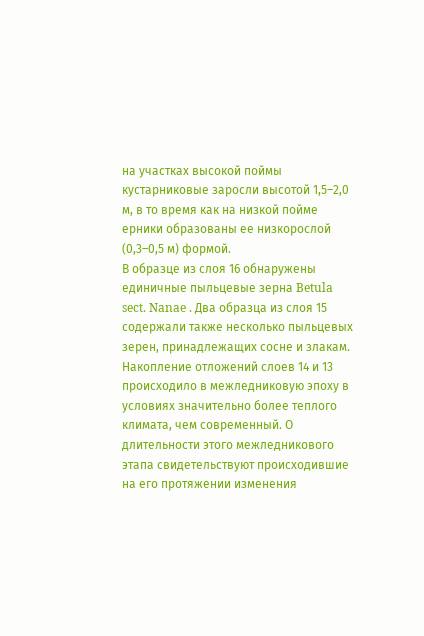на участках высокой поймы кустарниковые заросли высотой 1,5–2,0 м, в то время как на низкой пойме ерники образованы ее низкорослой (0,3–0,5 м) формой.
В образце из слоя 16 обнаружены единичные пыльцевые зерна Betula sect. Nanae . Два образца из слоя 15 содержали также несколько пыльцевых зерен, принадлежащих сосне и злакам.
Накопление отложений слоев 14 и 13 происходило в межледниковую эпоху в условиях значительно более теплого климата, чем современный. О длительности этого межледникового этапа свидетельствуют происходившие на его протяжении изменения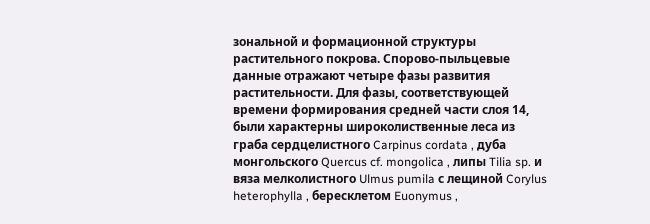зональной и формационной структуры растительного покрова. Спорово-пыльцевые данные отражают четыре фазы развития растительности. Для фазы, соответствующей времени формирования средней части слоя 14, были характерны широколиственные леса из граба сердцелистного Carpinus cordata , дуба монгольского Quercus cf. mongolica , липы Tilia sp. и вяза мелколистного Ulmus pumila с лещиной Corylus heterophylla , бересклетом Euonymus ,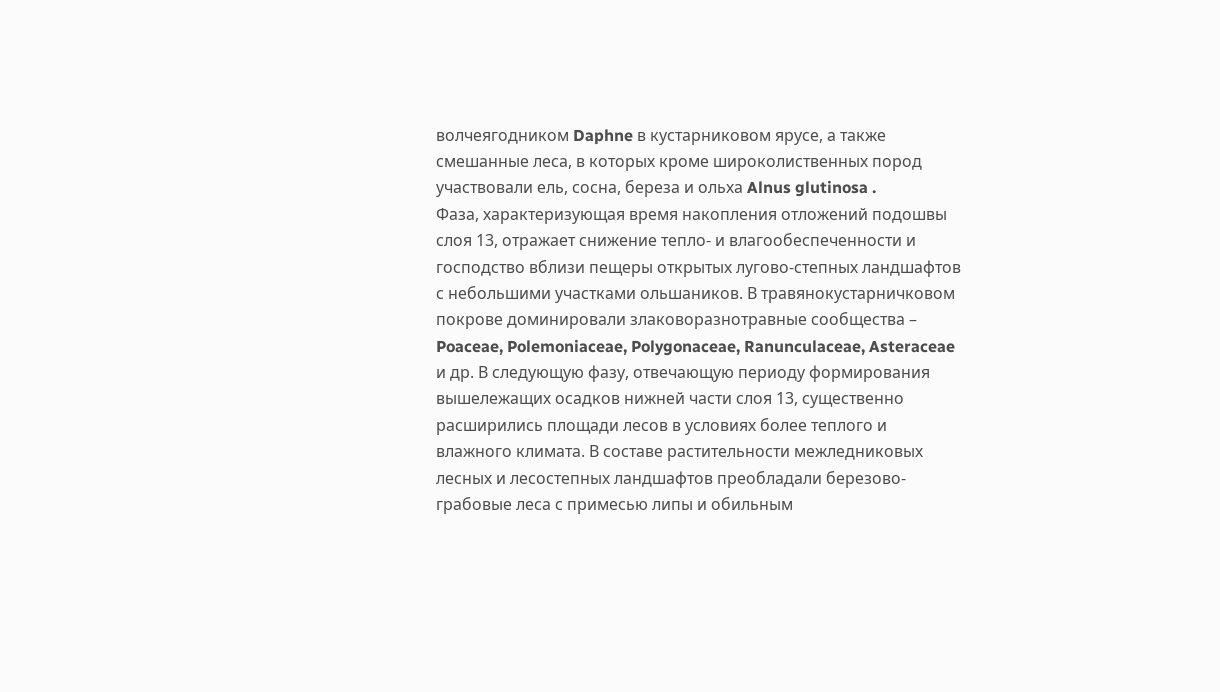волчеягодником Daphne в кустарниковом ярусе, а также смешанные леса, в которых кроме широколиственных пород участвовали ель, сосна, береза и ольха Alnus glutinosa .
Фаза, характеризующая время накопления отложений подошвы слоя 13, отражает снижение тепло- и влагообеспеченности и господство вблизи пещеры открытых лугово-степных ландшафтов с небольшими участками ольшаников. В травянокустарничковом покрове доминировали злаковоразнотравные сообщества – Poaceae, Polemoniaceae, Polygonaceae, Ranunculaceae, Asteraceae и др. В следующую фазу, отвечающую периоду формирования вышележащих осадков нижней части слоя 13, существенно расширились площади лесов в условиях более теплого и влажного климата. В составе растительности межледниковых лесных и лесостепных ландшафтов преобладали березово-грабовые леса с примесью липы и обильным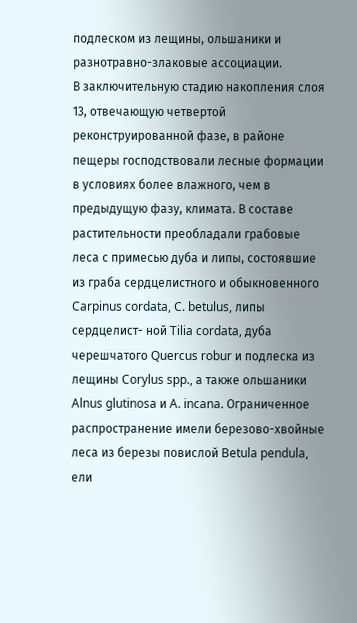подлеском из лещины, ольшаники и разнотравно-злаковые ассоциации.
В заключительную стадию накопления слоя 13, отвечающую четвертой реконструированной фазе, в районе пещеры господствовали лесные формации в условиях более влажного, чем в предыдущую фазу, климата. В составе растительности преобладали грабовые леса с примесью дуба и липы, состоявшие из граба сердцелистного и обыкновенного Carpinus cordata, C. betulus, липы сердцелист- ной Tilia cordata, дуба черешчатого Quercus robur и подлеска из лещины Corylus spp., а также ольшаники Alnus glutinosa и A. incana. Ограниченное распространение имели березово-хвойные леса из березы повислой Betula pendula, ели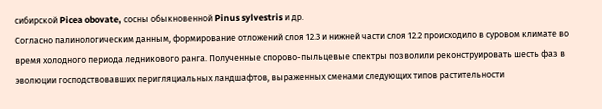сибирской Picea obovate, сосны обыкновенной Pinus sylvestris и др.
Cогласно палинологическим данным, формирование отложений слоя 12.3 и нижней части слоя 12.2 происходило в суровом климате во время холодного периода ледникового ранга. Полученные спорово-пыльцевые спектры позволили реконструировать шесть фаз в эволюции господствовавших перигляциальных ландшафтов, выраженных сменами следующих типов растительности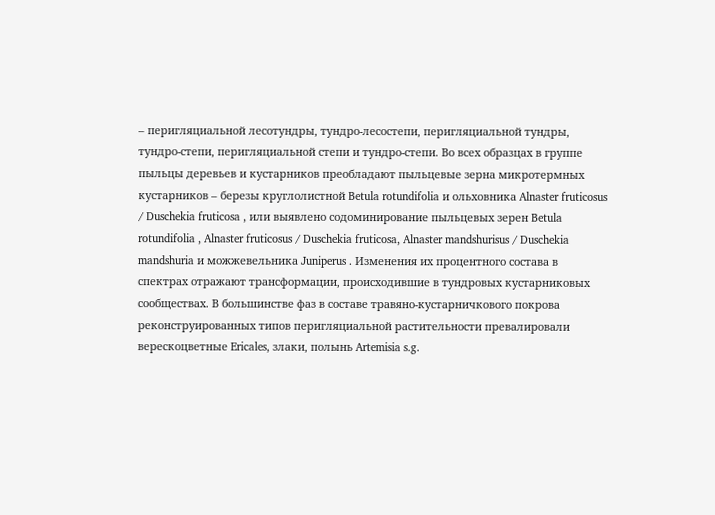– перигляциальной лесотундры, тундро-лесостепи, перигляциальной тундры, тундро-степи, перигляциальной степи и тундро-степи. Во всех образцах в группе пыльцы деревьев и кустарников преобладают пыльцевые зерна микротермных кустарников – березы круглолистной Betula rotundifolia и ольховника Alnaster fruticosus / Duschekia fruticosa , или выявлено содоминирование пыльцевых зерен Betula rotundifolia , Alnaster fruticosus / Duschekia fruticosa, Alnaster mandshurisus / Duschekia mandshuria и можжевельника Juniperus . Изменения их процентного состава в спектрах отражают трансформации, происходившие в тундровых кустарниковых сообществах. В большинстве фаз в составе травяно-кустарничкового покрова реконструированных типов перигляциальной растительности превалировали верескоцветные Ericales, злаки, полынь Artemisia s.g.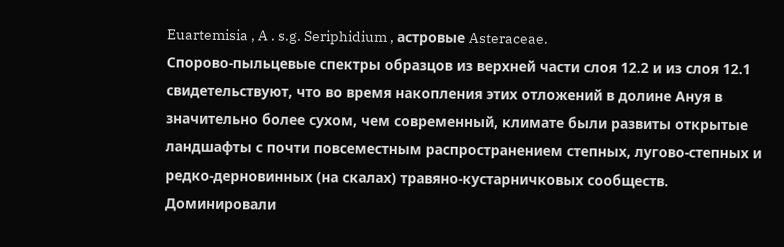Euartemisia , A . s.g. Seriphidium , астровые Asteraceae.
Спорово-пыльцевые спектры образцов из верхней части слоя 12.2 и из слоя 12.1 свидетельствуют, что во время накопления этих отложений в долине Ануя в значительно более сухом, чем современный, климате были развиты открытые ландшафты с почти повсеместным распространением степных, лугово-степных и редко-дерновинных (на скалах) травяно-кустарничковых сообществ. Доминировали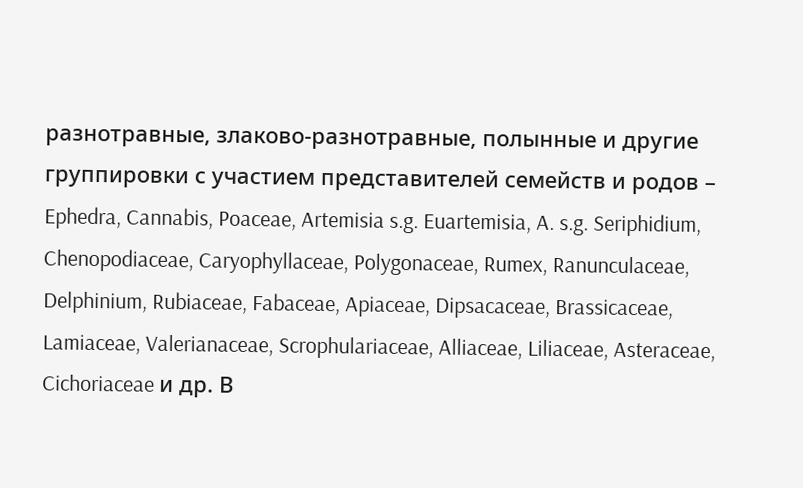разнотравные, злаково-разнотравные, полынные и другие группировки с участием представителей семейств и родов – Ephedra, Cannabis, Poaceae, Artemisia s.g. Euartemisia, A. s.g. Seriphidium, Chenopodiaceae, Caryophyllaceae, Polygonaceae, Rumex, Ranunculaceae, Delphinium, Rubiaceae, Fabaceae, Apiaceae, Dipsacaceae, Brassicaceae, Lamiaceae, Valerianaceae, Scrophulariaceae, Alliaceae, Liliaceae, Asteraceae, Cichoriaceae и др. В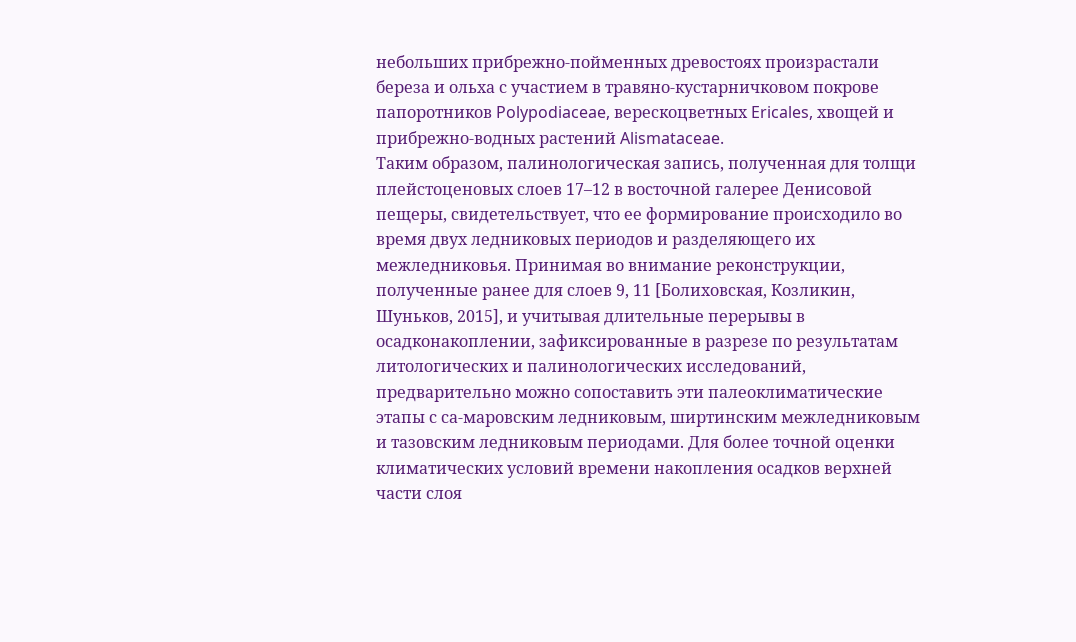небольших прибрежно-пойменных древостоях произрастали береза и ольха с участием в травяно-кустарничковом покрове папоротников Polypodiaceae, верескоцветных Ericales, хвощей и прибрежно-водных растений Alismataceae.
Таким образом, палинологическая запись, полученная для толщи плейстоценовых слоев 17–12 в восточной галерее Денисовой пещеры, свидетельствует, что ее формирование происходило во время двух ледниковых периодов и разделяющего их межледниковья. Принимая во внимание реконструкции, полученные ранее для слоев 9, 11 [Болиховская, Козликин, Шуньков, 2015], и учитывая длительные перерывы в осадконакоплении, зафиксированные в разрезе по результатам литологических и палинологических исследований, предварительно можно сопоставить эти палеоклиматические этапы с са-маровским ледниковым, ширтинским межледниковым и тазовским ледниковым периодами. Для более точной оценки климатических условий времени накопления осадков верхней части слоя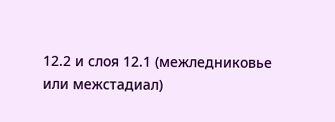12.2 и слоя 12.1 (межледниковье или межстадиал)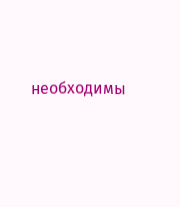необходимы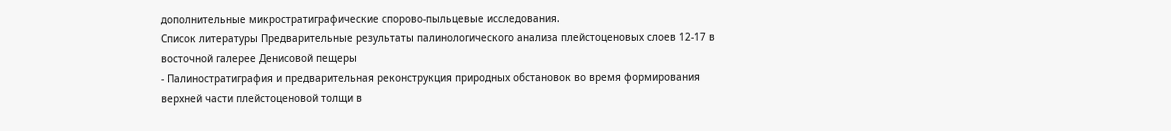дополнительные микростратиграфические спорово-пыльцевые исследования.
Список литературы Предварительные результаты палинологического анализа плейстоценовых слоев 12-17 в восточной галерее Денисовой пещеры
- Палиностратиграфия и предварительная реконструкция природных обстановок во время формирования верхней части плейстоценовой толщи в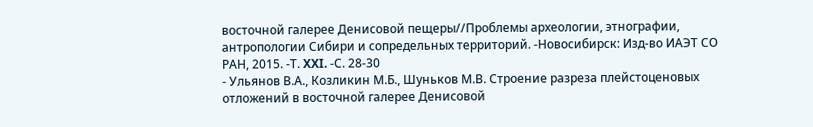восточной галерее Денисовой пещеры//Проблемы археологии, этнографии, антропологии Сибири и сопредельных территорий. -Новосибирск: Изд-во ИАЭТ СО РАН, 2015. -Т. XXI. -С. 28-30
- Ульянов В.А., Козликин М.Б., Шуньков М.В. Строение разреза плейстоценовых отложений в восточной галерее Денисовой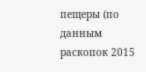пещеры (по данным раскопок 2015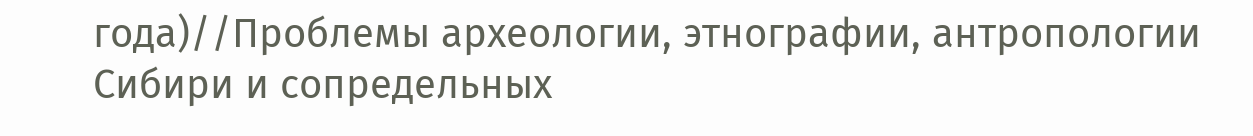года)//Проблемы археологии, этнографии, антропологии Сибири и сопредельных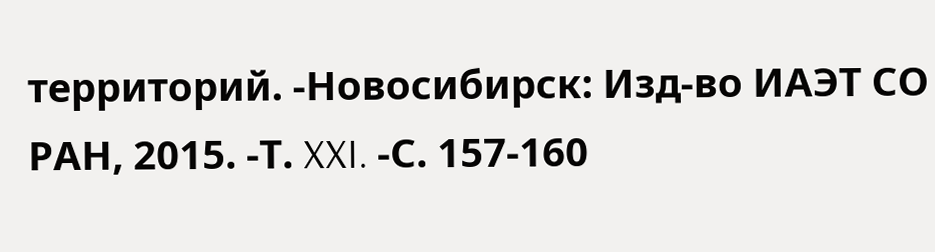территорий. -Новосибирск: Изд-во ИАЭТ СО РАН, 2015. -Т. XXI. -С. 157-160